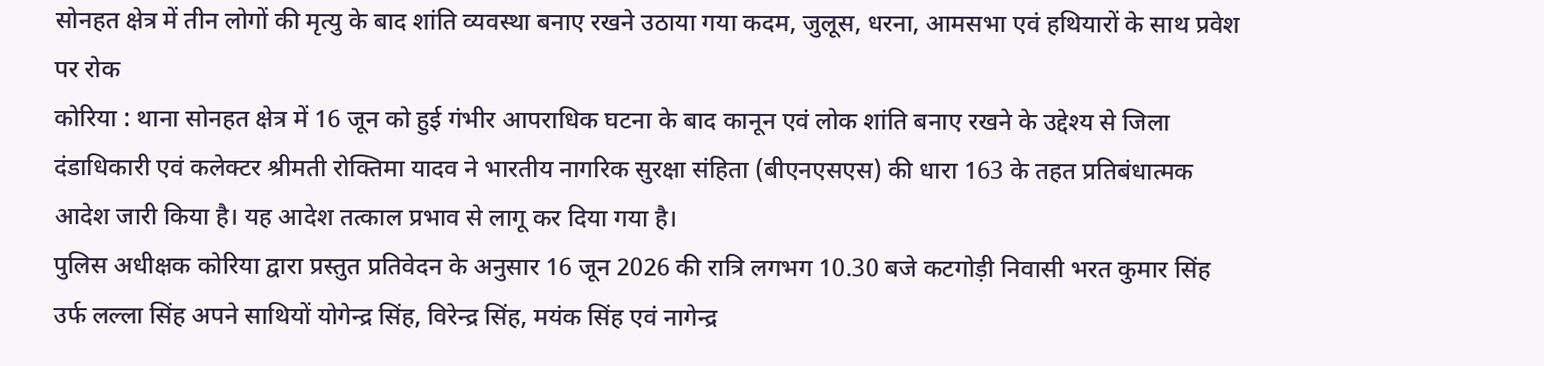सोनहत क्षेत्र में तीन लोगों की मृत्यु के बाद शांति व्यवस्था बनाए रखने उठाया गया कदम, जुलूस, धरना, आमसभा एवं हथियारों के साथ प्रवेश पर रोक
कोरिया : थाना सोनहत क्षेत्र में 16 जून को हुई गंभीर आपराधिक घटना के बाद कानून एवं लोक शांति बनाए रखने के उद्देश्य से जिला दंडाधिकारी एवं कलेक्टर श्रीमती रोक्तिमा यादव ने भारतीय नागरिक सुरक्षा संहिता (बीएनएसएस) की धारा 163 के तहत प्रतिबंधात्मक आदेश जारी किया है। यह आदेश तत्काल प्रभाव से लागू कर दिया गया है।
पुलिस अधीक्षक कोरिया द्वारा प्रस्तुत प्रतिवेदन के अनुसार 16 जून 2026 की रात्रि लगभग 10.30 बजे कटगोड़ी निवासी भरत कुमार सिंह उर्फ लल्ला सिंह अपने साथियों योगेन्द्र सिंह, विरेन्द्र सिंह, मयंक सिंह एवं नागेन्द्र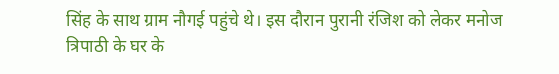सिंह के साथ ग्राम नौगई पहुंचे थे। इस दौरान पुरानी रंजिश को लेकर मनोज त्रिपाठी के घर के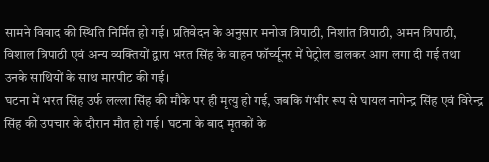सामने विवाद की स्थिति निर्मित हो गई। प्रतिवेदन के अनुसार मनोज त्रिपाठी, निशांत त्रिपाठी, अमन त्रिपाठी, विशाल त्रिपाठी एवं अन्य व्यक्तियों द्वारा भरत सिंह के वाहन फॉर्च्यूनर में पेट्रोल डालकर आग लगा दी गई तथा उनके साथियों के साथ मारपीट की गई।
घटना में भरत सिंह उर्फ लल्ला सिंह की मौके पर ही मृत्यु हो गई, जबकि गंभीर रूप से घायल नागेन्द्र सिंह एवं विरेन्द्र सिंह की उपचार के दौरान मौत हो गई। घटना के बाद मृतकों के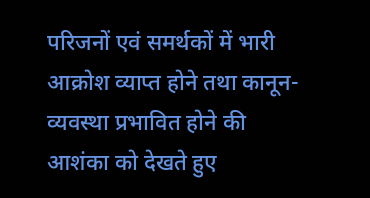परिजनों एवं समर्थकों में भारी आक्रोश व्याप्त होने तथा कानून-व्यवस्था प्रभावित होने की आशंका को देखते हुए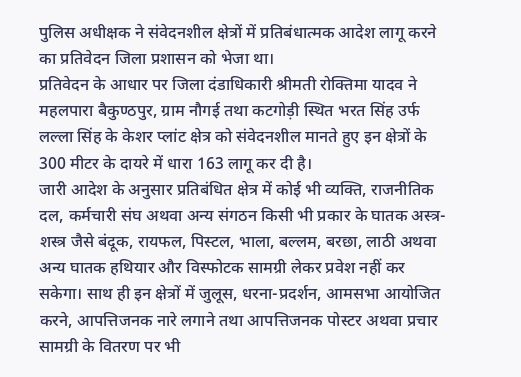पुलिस अधीक्षक ने संवेदनशील क्षेत्रों में प्रतिबंधात्मक आदेश लागू करने का प्रतिवेदन जिला प्रशासन को भेजा था।
प्रतिवेदन के आधार पर जिला दंडाधिकारी श्रीमती रोक्तिमा यादव ने महलपारा बैकुण्ठपुर, ग्राम नौगई तथा कटगोड़ी स्थित भरत सिंह उर्फ लल्ला सिंह के केशर प्लांट क्षेत्र को संवेदनशील मानते हुए इन क्षेत्रों के 300 मीटर के दायरे में धारा 163 लागू कर दी है।
जारी आदेश के अनुसार प्रतिबंधित क्षेत्र में कोई भी व्यक्ति, राजनीतिक दल, कर्मचारी संघ अथवा अन्य संगठन किसी भी प्रकार के घातक अस्त्र-शस्त्र जैसे बंदूक, रायफल, पिस्टल, भाला, बल्लम, बरछा, लाठी अथवा अन्य घातक हथियार और विस्फोटक सामग्री लेकर प्रवेश नहीं कर सकेगा। साथ ही इन क्षेत्रों में जुलूस, धरना-प्रदर्शन, आमसभा आयोजित करने, आपत्तिजनक नारे लगाने तथा आपत्तिजनक पोस्टर अथवा प्रचार सामग्री के वितरण पर भी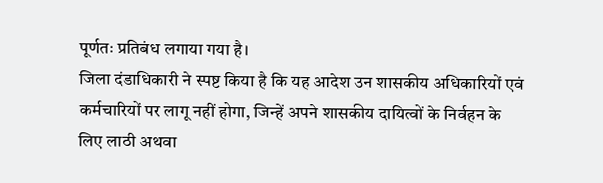पूर्णतः प्रतिबंध लगाया गया है।
जिला दंडाधिकारी ने स्पष्ट किया है कि यह आदेश उन शासकीय अधिकारियों एवं कर्मचारियों पर लागू नहीं होगा, जिन्हें अपने शासकीय दायित्वों के निर्वहन के लिए लाठी अथवा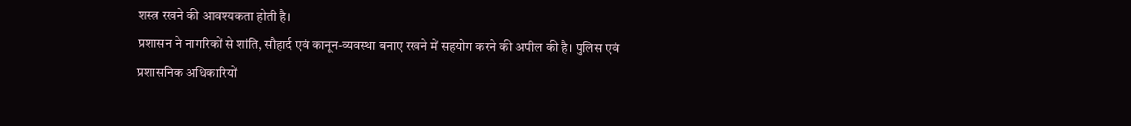शस्त्र रखने की आवश्यकता होती है।
प्रशासन ने नागरिकों से शांति, सौहार्द एवं कानून-व्यवस्था बनाए रखने में सहयोग करने की अपील की है। पुलिस एवं प्रशासनिक अधिकारियों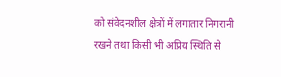को संवेदनशील क्षेत्रों में लगातार निगरानी रखने तथा किसी भी अप्रिय स्थिति से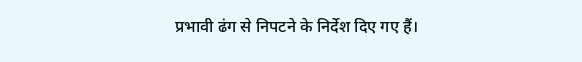प्रभावी ढंग से निपटने के निर्देश दिए गए हैं।